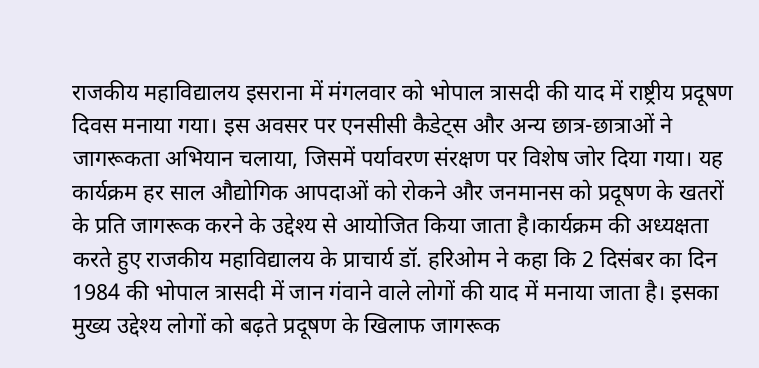राजकीय महाविद्यालय इसराना में मंगलवार को भोपाल त्रासदी की याद में राष्ट्रीय प्रदूषण दिवस मनाया गया। इस अवसर पर एनसीसी कैडेट्स और अन्य छात्र-छात्राओं ने जागरूकता अभियान चलाया, जिसमें पर्यावरण संरक्षण पर विशेष जोर दिया गया। यह कार्यक्रम हर साल औद्योगिक आपदाओं को रोकने और जनमानस को प्रदूषण के खतरों के प्रति जागरूक करने के उद्देश्य से आयोजित किया जाता है।कार्यक्रम की अध्यक्षता करते हुए राजकीय महाविद्यालय के प्राचार्य डॉ. हरिओम ने कहा कि 2 दिसंबर का दिन 1984 की भोपाल त्रासदी में जान गंवाने वाले लोगों की याद में मनाया जाता है। इसका मुख्य उद्देश्य लोगों को बढ़ते प्रदूषण के खिलाफ जागरूक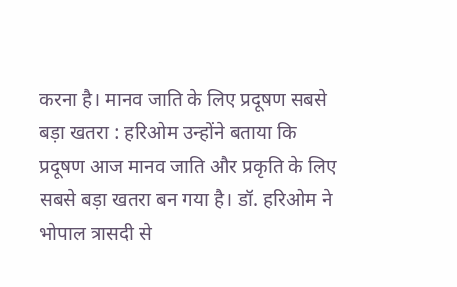करना है। मानव जाति के लिए प्रदूषण सबसे बड़ा खतरा : हरिओम उन्होंने बताया कि प्रदूषण आज मानव जाति और प्रकृति के लिए सबसे बड़ा खतरा बन गया है। डॉ. हरिओम ने भोपाल त्रासदी से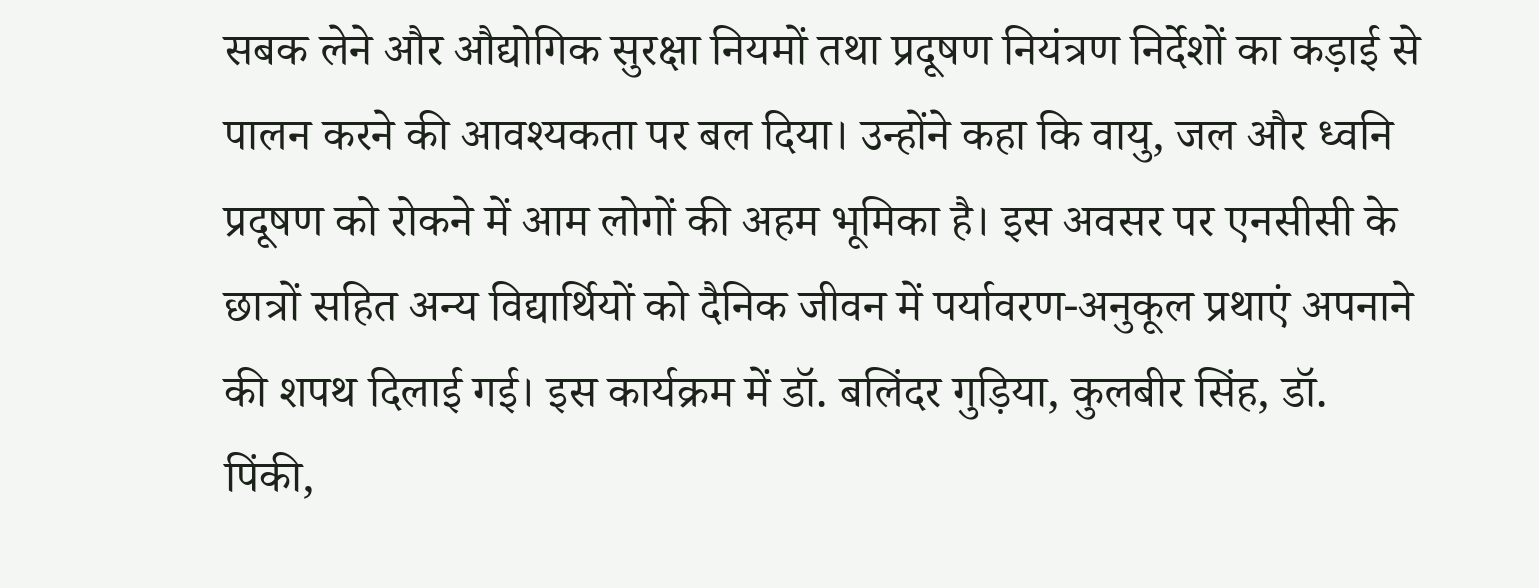सबक लेने और औद्योगिक सुरक्षा नियमों तथा प्रदूषण नियंत्रण निर्देशों का कड़ाई से पालन करने की आवश्यकता पर बल दिया। उन्होंने कहा कि वायु, जल और ध्वनि प्रदूषण को रोकने में आम लोगों की अहम भूमिका है। इस अवसर पर एनसीसी के छात्रों सहित अन्य विद्यार्थियों को दैनिक जीवन में पर्यावरण-अनुकूल प्रथाएं अपनाने की शपथ दिलाई गई। इस कार्यक्रम में डॉ. बलिंदर गुड़िया, कुलबीर सिंह, डॉ. पिंकी,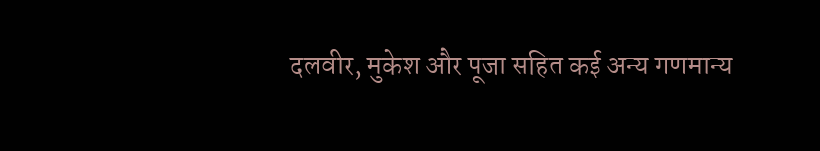दलवीर, मुकेश और पूजा सहित कई अन्य गणमान्य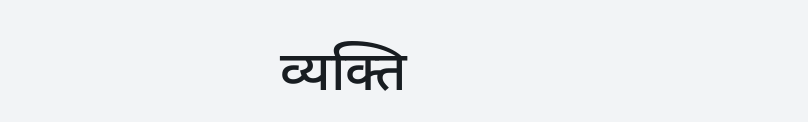व्यक्ति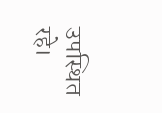उपस्थित रहे।